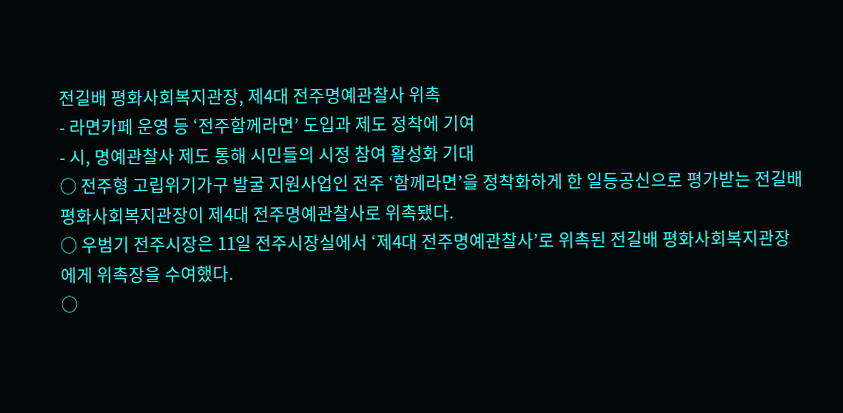전길배 평화사회복지관장, 제4대 전주명예관찰사 위촉
- 라면카페 운영 등 ‘전주함께라면’ 도입과 제도 정착에 기여
- 시, 명예관찰사 제도 통해 시민들의 시정 참여 활성화 기대
○ 전주형 고립위기가구 발굴 지원사업인 전주 ‘함께라면’을 정착화하게 한 일등공신으로 평가받는 전길배 평화사회복지관장이 제4대 전주명예관찰사로 위촉됐다.
○ 우범기 전주시장은 11일 전주시장실에서 ‘제4대 전주명예관찰사’로 위촉된 전길배 평화사회복지관장에게 위촉장을 수여했다.
○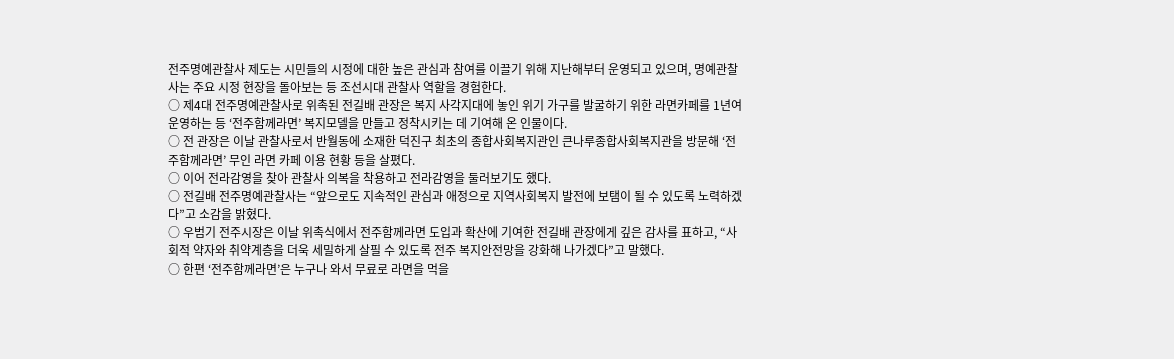전주명예관찰사 제도는 시민들의 시정에 대한 높은 관심과 참여를 이끌기 위해 지난해부터 운영되고 있으며, 명예관찰사는 주요 시정 현장을 돌아보는 등 조선시대 관찰사 역할을 경험한다.
○ 제4대 전주명예관찰사로 위촉된 전길배 관장은 복지 사각지대에 놓인 위기 가구를 발굴하기 위한 라면카페를 1년여 운영하는 등 ‘전주함께라면’ 복지모델을 만들고 정착시키는 데 기여해 온 인물이다.
○ 전 관장은 이날 관찰사로서 반월동에 소재한 덕진구 최초의 종합사회복지관인 큰나루종합사회복지관을 방문해 ‘전주함께라면’ 무인 라면 카페 이용 현황 등을 살폈다.
○ 이어 전라감영을 찾아 관찰사 의복을 착용하고 전라감영을 둘러보기도 했다.
○ 전길배 전주명예관찰사는 “앞으로도 지속적인 관심과 애정으로 지역사회복지 발전에 보탬이 될 수 있도록 노력하겠다”고 소감을 밝혔다.
○ 우범기 전주시장은 이날 위촉식에서 전주함께라면 도입과 확산에 기여한 전길배 관장에게 깊은 감사를 표하고, “사회적 약자와 취약계층을 더욱 세밀하게 살필 수 있도록 전주 복지안전망을 강화해 나가겠다”고 말했다.
○ 한편 ‘전주함께라면’은 누구나 와서 무료로 라면을 먹을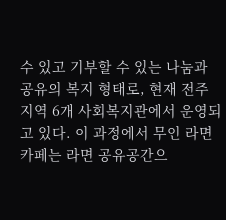수 있고 기부할 수 있는 나눔과 공유의 복지 형태로, 현재 전주지역 6개 사회복지관에서 운영되고 있다. 이 과정에서 무인 라면카페는 라면 공유공간으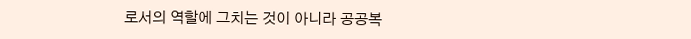로서의 역할에 그치는 것이 아니라 공공복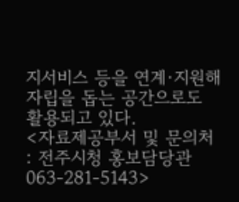지서비스 등을 연계·지원해 자립을 돕는 공간으로도 활용되고 있다.
<자료제공부서 및 문의처 : 전주시청 홍보담당관 063-281-5143>